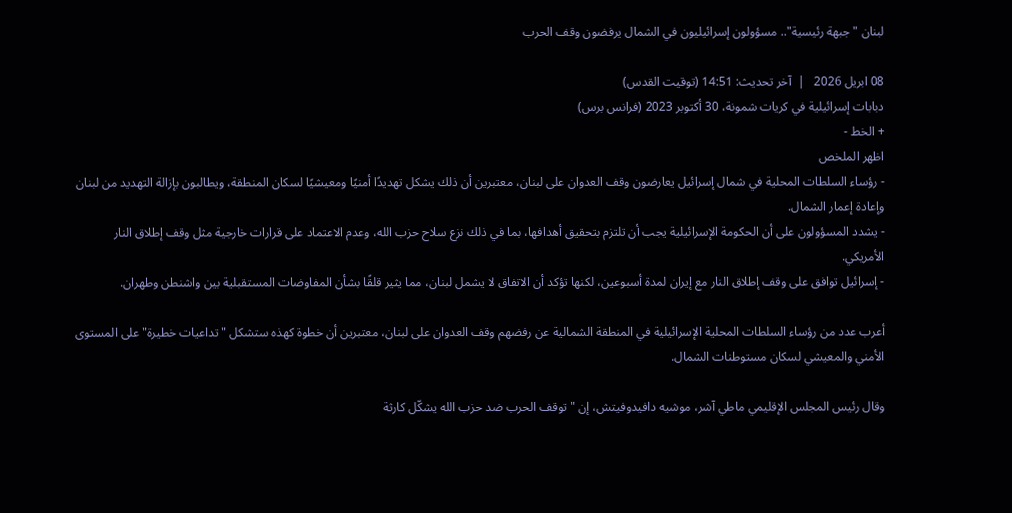لبنان "جبهة رئيسية".. مسؤولون إسرائيليون في الشمال يرفضون وقف الحرب

08 ابريل 2026   |  آخر تحديث: 14:51 (توقيت القدس)
دبابات إسرائيلية في كريات شمونة، 30 أكتوبر 2023 (فرانس برس)
+ الخط -
اظهر الملخص
- رؤساء السلطات المحلية في شمال إسرائيل يعارضون وقف العدوان على لبنان، معتبرين أن ذلك يشكل تهديدًا أمنيًا ومعيشيًا لسكان المنطقة، ويطالبون بإزالة التهديد من لبنان وإعادة إعمار الشمال.
- يشدد المسؤولون على أن الحكومة الإسرائيلية يجب أن تلتزم بتحقيق أهدافها، بما في ذلك نزع سلاح حزب الله، وعدم الاعتماد على قرارات خارجية مثل وقف إطلاق النار الأمريكي.
- إسرائيل توافق على وقف إطلاق النار مع إيران لمدة أسبوعين، لكنها تؤكد أن الاتفاق لا يشمل لبنان، مما يثير قلقًا بشأن المفاوضات المستقبلية بين واشنطن وطهران.

أعرب عدد من رؤساء السلطات المحلية الإسرائيلية في المنطقة الشمالية عن رفضهم وقف العدوان على لبنان، معتبرين أن خطوة كهذه ستشكل "تداعيات خطيرة" على المستوى الأمني والمعيشي لسكان مستوطنات الشمال.

وقال رئيس المجلس الإقليمي ماطي آشر، موشيه دافيدوفيتش، إن "توقف الحرب ضد حزب الله يشكّل كارثة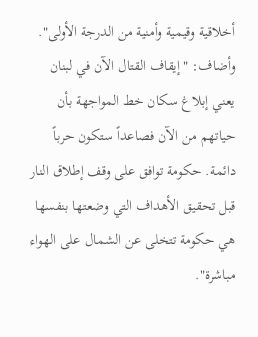أخلاقية وقيمية وأمنية من الدرجة الأولى". وأضاف: "إيقاف القتال الآن في لبنان يعني إبلاغ سكان خط المواجهة بأن حياتهم من الآن فصاعداً ستكون حرباً دائمة. حكومة توافق على وقف إطلاق النار قبل تحقيق الأهداف التي وضعتها بنفسها هي حكومة تتخلى عن الشمال على الهواء مباشرة".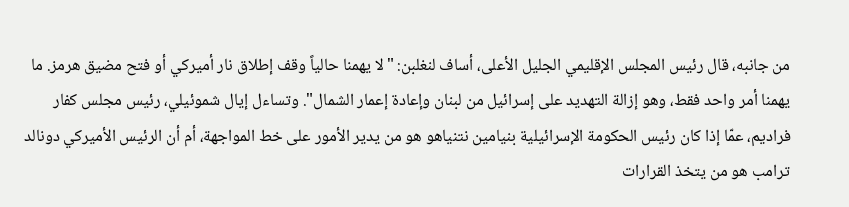من جانبه، قال رئيس المجلس الإقليمي الجليل الأعلى، أساف لنغلبن: "لا يهمنا حالياً وقف إطلاق نار أميركي أو فتح مضيق هرمز. ما يهمنا أمر واحد فقط، وهو إزالة التهديد على إسرائيل من لبنان وإعادة إعمار الشمال". وتساءل إيال شموئيلي، رئيس مجلس كفار فراديم، عمّا إذا كان رئيس الحكومة الإسرائيلية بنيامين نتنياهو هو من يدير الأمور على خط المواجهة، أم أن الرئيس الأميركي دونالد ترامب هو من يتخذ القرارات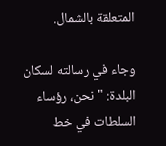المتعلقة بالشمال.

وجاء في رسالته لسكان البلدة: "نحن، رؤساء السلطات في خط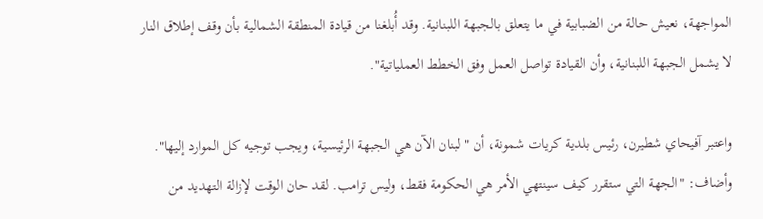المواجهة، نعيش حالة من الضبابية في ما يتعلق بالجبهة اللبنانية. وقد أُبلغنا من قيادة المنطقة الشمالية بأن وقف إطلاق النار لا يشمل الجبهة اللبنانية، وأن القيادة تواصل العمل وفق الخطط العملياتية".

واعتبر آفيحاي شطيرن، رئيس بلدية كريات شمونة، أن "لبنان الآن هي الجبهة الرئيسية، ويجب توجيه كل الموارد إليها". وأضاف: "الجهة التي ستقرر كيف سينتهي الأمر هي الحكومة فقط، وليس ترامب. لقد حان الوقت لإزالة التهديد من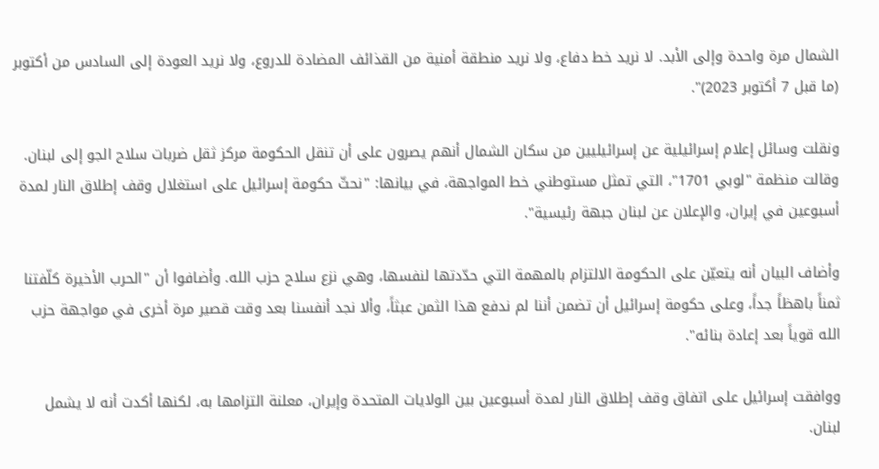الشمال مرة واحدة وإلى الأبد. لا نريد خط دفاع، ولا نريد منطقة أمنية من القذائف المضادة للدروع، ولا نريد العودة إلى السادس من أكتوبر (ما قبل 7 أكتوبر 2023)".

ونقلت وسائل إعلام إسرائيلية عن إسرائيليين من سكان الشمال أنهم يصرون على أن تنقل الحكومة مركز ثقل ضربات سلاح الجو إلى لبنان. وقالت منظمة "لوبي 1701"، التي تمثل مستوطني خط المواجهة، في بيانها: "نحثّ حكومة إسرائيل على استغلال وقف إطلاق النار لمدة أسبوعين في إيران، والإعلان عن لبنان جبهة رئيسية".

وأضاف البيان أنه يتعيّن على الحكومة الالتزام بالمهمة التي حدّدتها لنفسها، وهي نزع سلاح حزب الله. وأضافوا أن "الحرب الأخيرة كلّفتنا ثمناً باهظاً جداً، وعلى حكومة إسرائيل أن تضمن أننا لم ندفع هذا الثمن عبثاً، وألا نجد أنفسنا بعد وقت قصير مرة أخرى في مواجهة حزب الله قوياً بعد إعادة بنائه".

ووافقت إسرائيل على اتفاق وقف إطلاق النار لمدة أسبوعين بين الولايات المتحدة وإيران، معلنة التزامها به، لكنها أكدت أنه لا يشمل لبنان.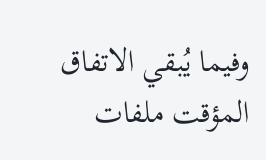وفيما يُبقي الاتفاق المؤقت ملفات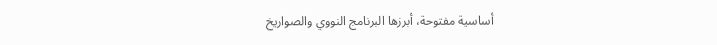أساسية مفتوحة، أبرزها البرنامج النووي والصواريخ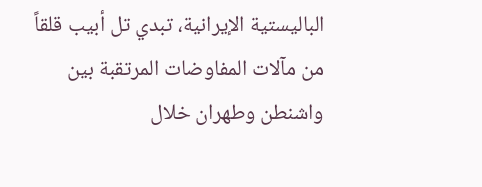الباليستية الإيرانية، تبدي تل أبيب قلقاً من مآلات المفاوضات المرتقبة بين واشنطن وطهران خلال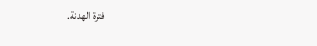فترة الهدنة.